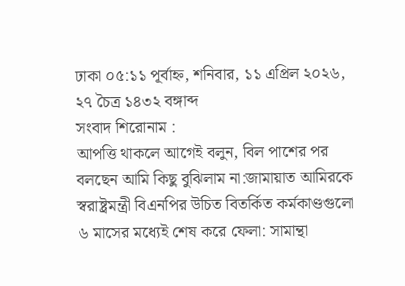ঢাকা ০৫:১১ পূর্বাহ্ন, শনিবার, ১১ এপ্রিল ২০২৬, ২৭ চৈত্র ১৪৩২ বঙ্গাব্দ
সংবাদ শিরোনাম :
আপত্তি থাকলে আগেই বলুন, বিল পাশের পর বলছেন আমি কিছু বুঝিলাম না:জামায়াত আমিরকে স্বরাষ্ট্রমন্ত্রী বিএনপির উচিত বিতর্কিত কর্মকাণ্ডগুলো ৬ মাসের মধ্যেই শেষ করে ফেলা: সামান্থা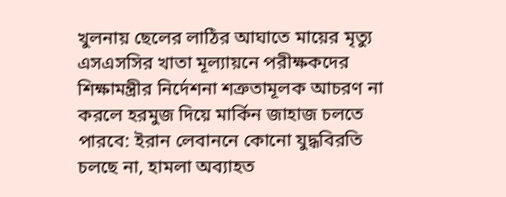খুলনায় ছেলের লাঠির আঘাতে মায়ের মৃত্যু এসএসসির খাতা মূল্যায়নে পরীক্ষকদের শিক্ষামন্ত্রীর নির্দেশনা শত্রুতামূলক আচরণ না করলে হরমুজ দিয়ে মার্কিন জাহাজ চলতে পারবে: ইরান লেবাননে কোনো যুদ্ধবিরতি চলছে না, হামলা অব্যাহত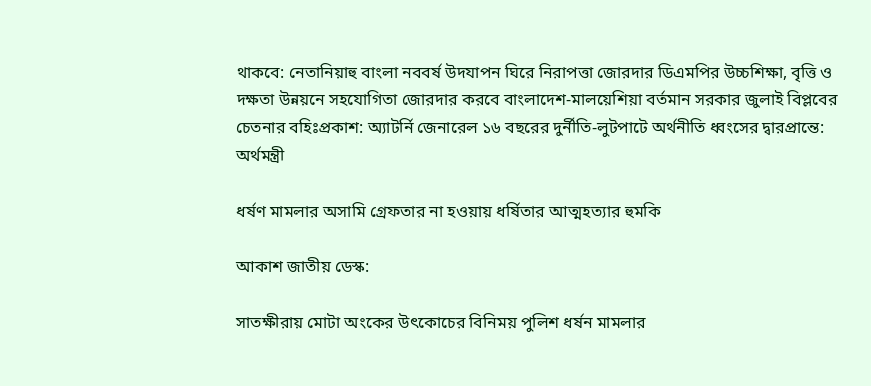থাকবে: নেতানিয়াহু বাংলা নববর্ষ উদযাপন ঘিরে নিরাপত্তা জোরদার ডিএমপির উচ্চশিক্ষা, বৃত্তি ও দক্ষতা উন্নয়নে সহযোগিতা জোরদার করবে বাংলাদেশ-মালয়েশিয়া বর্তমান সরকার জুলাই বিপ্লবের চেতনার বহিঃপ্রকাশ: অ্যাটর্নি জেনারেল ১৬ বছরের দুর্নীতি-লুটপাটে অর্থনীতি ধ্বংসের দ্বারপ্রান্তে: অর্থমন্ত্রী

ধর্ষণ মামলার অসামি গ্রেফতার না হওয়ায় ধর্ষিতার আত্মহত্যার হুমকি

আকাশ জাতীয় ডেস্ক:

সাতক্ষীরায় মোটা অংকের উৎকোচের বিনিময় পুলিশ ধর্ষন মামলার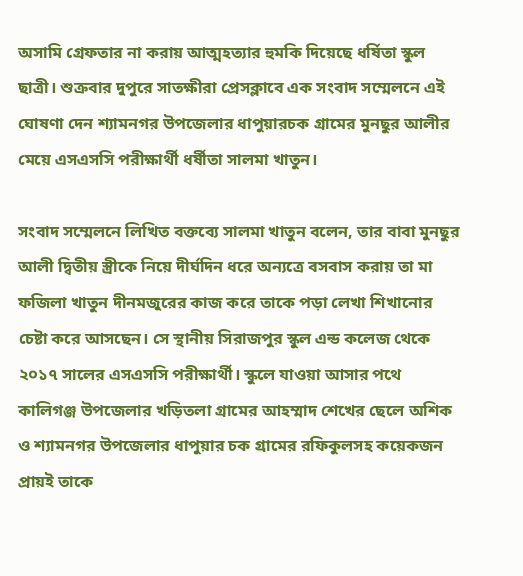অসামি গ্রেফতার না করায় আত্মহত্যার হুমকি দিয়েছে ধর্ষিতা স্কুল ছাত্রী। শুক্রবার দুপুরে সাতক্ষীরা প্রেসক্লাবে এক সংবাদ সম্মেলনে এই ঘোষণা দেন শ্যামনগর উপজেলার ধাপুয়ারচক গ্রামের মুনছুর আলীর মেয়ে এসএসসি পরীক্ষার্থী ধর্ষীতা সালমা খাতুন।

সংবাদ সম্মেলনে লিখিত বক্তব্যে সালমা খাতুন বলেন, তার বাবা মুনছুর আলী দ্বিতীয় স্ত্রীকে নিয়ে দীর্ঘদিন ধরে অন্যত্রে বসবাস করায় তা মা ফজিলা খাতুন দীনমজুরের কাজ করে তাকে পড়া লেখা শিখানোর চেষ্টা করে আসছেন। সে স্থানীয় সিরাজপুর স্কুল এন্ড কলেজ থেকে ২০১৭ সালের এসএসসি পরীক্ষার্থী। স্কুলে যাওয়া আসার পথে কালিগঞ্জ উপজেলার খড়িতলা গ্রামের আহম্মাদ শেখের ছেলে অশিক ও শ্যামনগর উপজেলার ধাপুয়ার চক গ্রামের রফিকুলসহ কয়েকজন প্রায়ই তাকে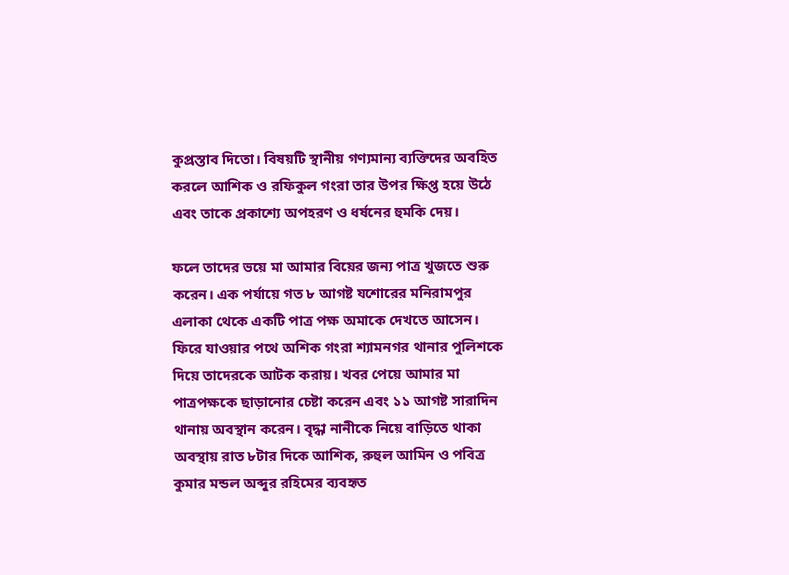কুপ্রস্তাব দিতো। বিষয়টি স্থানীয় গণ্যমান্য ব্যক্তিদের অবহিত করলে আশিক ও রফিকুল গংরা তার উপর ক্ষিপ্ত হয়ে উঠে এবং তাকে প্রকাশ্যে অপহরণ ও ধর্ষনের হুমকি দেয়।

ফলে তাদের ভয়ে মা আমার বিয়ের জন্য পাত্র খুজতে শুরু করেন। এক পর্যায়ে গত ৮ আগষ্ট যশোরের মনিরামপুর এলাকা থেকে একটি পাত্র পক্ষ অমাকে দেখতে আসেন। ফিরে যাওয়ার পথে অশিক গংরা শ্যামনগর থানার পুলিশকে দিয়ে তাদেরকে আটক করায়। খবর পেয়ে আমার মা পাত্রপক্ষকে ছাড়ানোর চেষ্টা করেন এবং ১১ আগষ্ট সারাদিন থানায় অবস্থান করেন। বৃদ্ধা নানীকে নিয়ে বাড়িতে থাকা অবস্থায় রাত ৮টার দিকে আশিক, রুহুল আমিন ও পবিত্র কুমার মন্ডল অব্দুর রহিমের ব্যবহৃত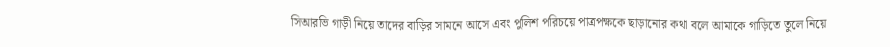সিআরভি গাড়ী নিয়ে তাদের বাড়ির সামনে আসে এবং পুলিশ পরিচয়ে পাত্রপক্ষকে ছাড়ানোর কথা বলে আমাকে গাড়িতে তুলে নিয়ে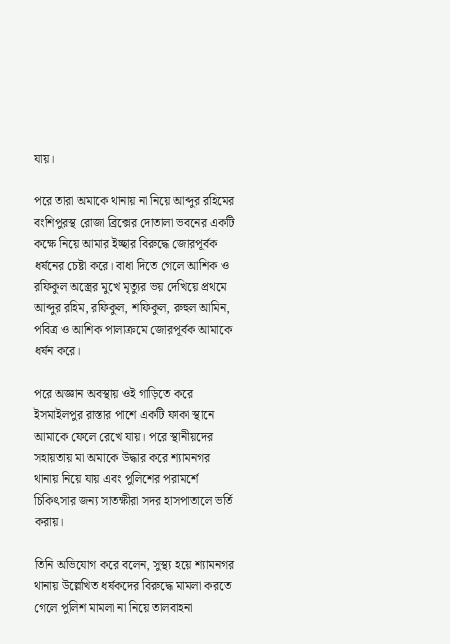যায়।

পরে তারা অমাকে থানায় না নিয়ে আব্দুর রহিমের বংশিপুরস্থ রোজা ব্রিক্সের দোতালা ভবনের একটি কক্ষে নিয়ে আমার ইচ্ছার বিরুদ্ধে জোরপূর্বক ধর্ষনের চেষ্টা করে। বাধা দিতে গেলে আশিক ও রফিকুল অস্ত্রের মুখে মৃত্যুর ভয় দেখিয়ে প্রথমে আব্দুর রহিম, রফিকুল, শফিকুল, রুহুল আমিন, পবিত্র ও আশিক পালাক্রমে জোরপূর্বক আমাকে ধর্ষন করে।

পরে অজ্ঞান অবস্থায় ওই গাড়িতে করে ইসমাইলপুর রাস্তার পাশে একটি ফাকা স্থানে আমাকে ফেলে রেখে যায়। পরে স্থানীয়দের সহায়তায় মা অমাকে উদ্ধার করে শ্যামনগর থানায় নিয়ে যায় এবং পুলিশের পরামর্শে চিকিৎসার জন্য সাতক্ষীরা সদর হাসপাতালে ভর্তি করায়।

তিনি অভিযোগ করে বলেন, সুস্থ্য হয়ে শ্যামনগর থানায় উল্লেখিত ধর্ষকদের বিরুদ্ধে মামলা করতে গেলে পুলিশ মামলা না নিয়ে তালবাহনা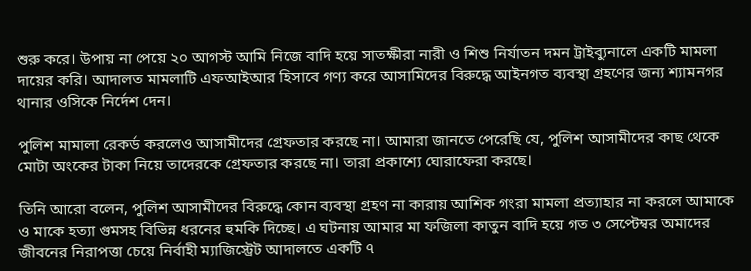শুরু করে। উপায় না পেয়ে ২০ আগস্ট আমি নিজে বাদি হয়ে সাতক্ষীরা নারী ও শিশু নির্যাতন দমন ট্রাইব্যুনালে একটি মামলা দায়ের করি। আদালত মামলাটি এফআইআর হিসাবে গণ্য করে আসামিদের বিরুদ্ধে আইনগত ব্যবস্থা গ্রহণের জন্য শ্যামনগর থানার ওসিকে নির্দেশ দেন।

পুলিশ মামালা রেকর্ড করলেও আসামীদের গ্রেফতার করছে না। আমারা জানতে পেরেছি যে, পুলিশ আসামীদের কাছ থেকে মোটা অংকের টাকা নিয়ে তাদেরকে গ্রেফতার করছে না। তারা প্রকাশ্যে ঘোরাফেরা করছে।

তিনি আরো বলেন, পুলিশ আসামীদের বিরুদ্ধে কোন ব্যবস্থা গ্রহণ না কারায় আশিক গংরা মামলা প্রত্যাহার না করলে আমাকে ও মাকে হত্যা গুমসহ বিভিন্ন ধরনের হুমকি দিচ্ছে। এ ঘটনায় আমার মা ফজিলা কাতুন বাদি হয়ে গত ৩ সেপ্টেম্বর অমাদের জীবনের নিরাপত্তা চেয়ে নির্বাহী ম্যাজিস্ট্রেট আদালতে একটি ৭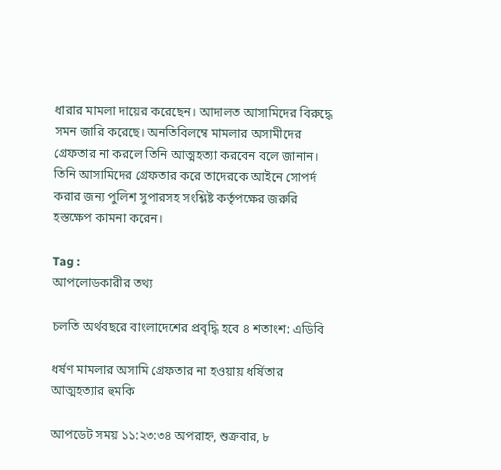ধারার মামলা দায়ের করেছেন। আদালত আসামিদের বিরুদ্ধে সমন জারি করেছে। অনতিবিলম্বে মামলার অসামীদের গ্রেফতার না করলে তিনি আত্মহত্যা করবেন বলে জানান। তিনি আসামিদের গ্রেফতার করে তাদেরকে আইনে সোপর্দ করার জন্য পুলিশ সুপারসহ সংশ্লিষ্ট কর্তৃপক্ষের জরুরি হস্তক্ষেপ কামনা করেন।

Tag :
আপলোডকারীর তথ্য

চলতি অর্থবছরে বাংলাদেশের প্রবৃদ্ধি হবে ৪ শতাংশ: এডিবি

ধর্ষণ মামলার অসামি গ্রেফতার না হওয়ায় ধর্ষিতার আত্মহত্যার হুমকি

আপডেট সময় ১১:২৩:৩৪ অপরাহ্ন, শুক্রবার, ৮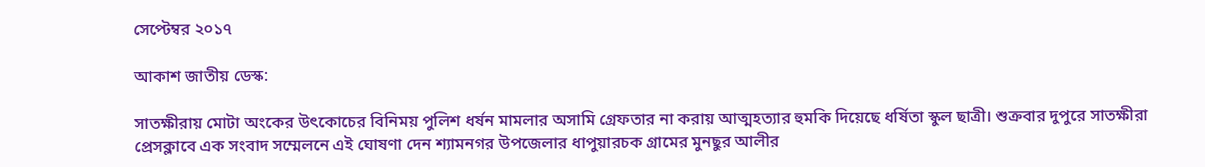সেপ্টেম্বর ২০১৭

আকাশ জাতীয় ডেস্ক:

সাতক্ষীরায় মোটা অংকের উৎকোচের বিনিময় পুলিশ ধর্ষন মামলার অসামি গ্রেফতার না করায় আত্মহত্যার হুমকি দিয়েছে ধর্ষিতা স্কুল ছাত্রী। শুক্রবার দুপুরে সাতক্ষীরা প্রেসক্লাবে এক সংবাদ সম্মেলনে এই ঘোষণা দেন শ্যামনগর উপজেলার ধাপুয়ারচক গ্রামের মুনছুর আলীর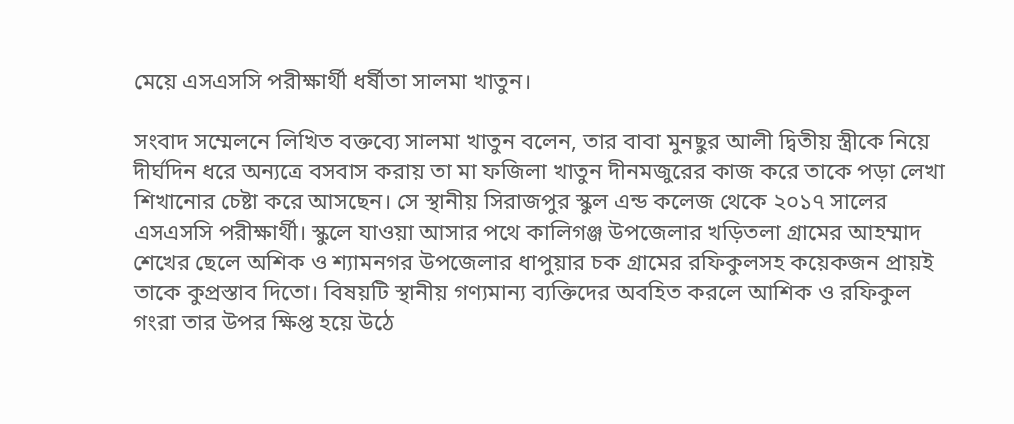মেয়ে এসএসসি পরীক্ষার্থী ধর্ষীতা সালমা খাতুন।

সংবাদ সম্মেলনে লিখিত বক্তব্যে সালমা খাতুন বলেন, তার বাবা মুনছুর আলী দ্বিতীয় স্ত্রীকে নিয়ে দীর্ঘদিন ধরে অন্যত্রে বসবাস করায় তা মা ফজিলা খাতুন দীনমজুরের কাজ করে তাকে পড়া লেখা শিখানোর চেষ্টা করে আসছেন। সে স্থানীয় সিরাজপুর স্কুল এন্ড কলেজ থেকে ২০১৭ সালের এসএসসি পরীক্ষার্থী। স্কুলে যাওয়া আসার পথে কালিগঞ্জ উপজেলার খড়িতলা গ্রামের আহম্মাদ শেখের ছেলে অশিক ও শ্যামনগর উপজেলার ধাপুয়ার চক গ্রামের রফিকুলসহ কয়েকজন প্রায়ই তাকে কুপ্রস্তাব দিতো। বিষয়টি স্থানীয় গণ্যমান্য ব্যক্তিদের অবহিত করলে আশিক ও রফিকুল গংরা তার উপর ক্ষিপ্ত হয়ে উঠে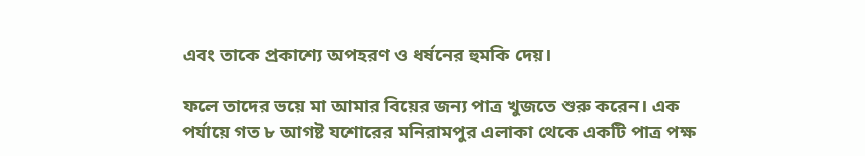এবং তাকে প্রকাশ্যে অপহরণ ও ধর্ষনের হুমকি দেয়।

ফলে তাদের ভয়ে মা আমার বিয়ের জন্য পাত্র খুজতে শুরু করেন। এক পর্যায়ে গত ৮ আগষ্ট যশোরের মনিরামপুর এলাকা থেকে একটি পাত্র পক্ষ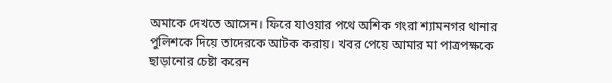অমাকে দেখতে আসেন। ফিরে যাওয়ার পথে অশিক গংরা শ্যামনগর থানার পুলিশকে দিয়ে তাদেরকে আটক করায়। খবর পেয়ে আমার মা পাত্রপক্ষকে ছাড়ানোর চেষ্টা করেন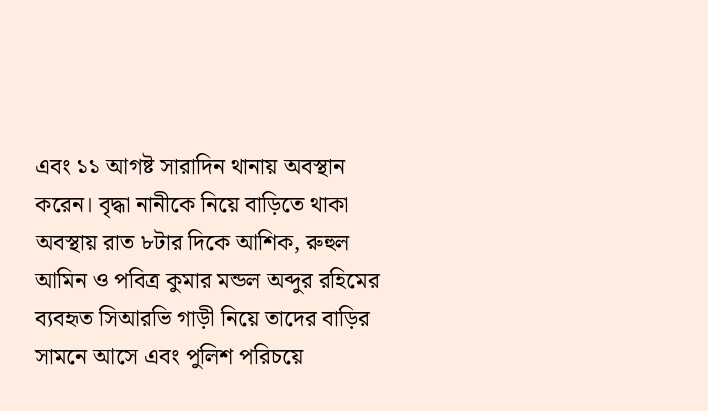এবং ১১ আগষ্ট সারাদিন থানায় অবস্থান করেন। বৃদ্ধা নানীকে নিয়ে বাড়িতে থাকা অবস্থায় রাত ৮টার দিকে আশিক, রুহুল আমিন ও পবিত্র কুমার মন্ডল অব্দুর রহিমের ব্যবহৃত সিআরভি গাড়ী নিয়ে তাদের বাড়ির সামনে আসে এবং পুলিশ পরিচয়ে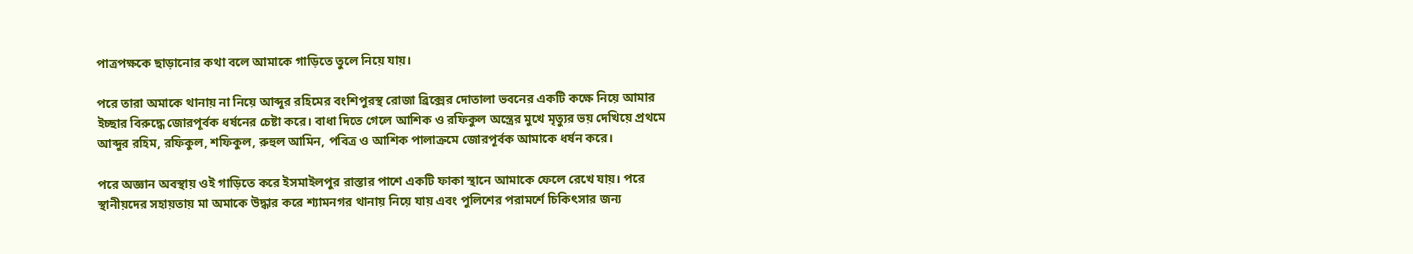পাত্রপক্ষকে ছাড়ানোর কথা বলে আমাকে গাড়িতে তুলে নিয়ে যায়।

পরে তারা অমাকে থানায় না নিয়ে আব্দুর রহিমের বংশিপুরস্থ রোজা ব্রিক্সের দোতালা ভবনের একটি কক্ষে নিয়ে আমার ইচ্ছার বিরুদ্ধে জোরপূর্বক ধর্ষনের চেষ্টা করে। বাধা দিতে গেলে আশিক ও রফিকুল অস্ত্রের মুখে মৃত্যুর ভয় দেখিয়ে প্রথমে আব্দুর রহিম, রফিকুল, শফিকুল, রুহুল আমিন, পবিত্র ও আশিক পালাক্রমে জোরপূর্বক আমাকে ধর্ষন করে।

পরে অজ্ঞান অবস্থায় ওই গাড়িতে করে ইসমাইলপুর রাস্তার পাশে একটি ফাকা স্থানে আমাকে ফেলে রেখে যায়। পরে স্থানীয়দের সহায়তায় মা অমাকে উদ্ধার করে শ্যামনগর থানায় নিয়ে যায় এবং পুলিশের পরামর্শে চিকিৎসার জন্য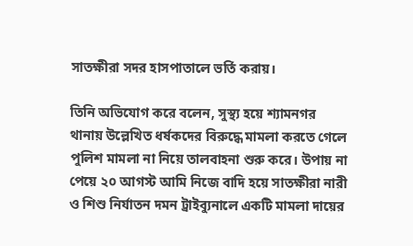সাতক্ষীরা সদর হাসপাতালে ভর্তি করায়।

তিনি অভিযোগ করে বলেন, সুস্থ্য হয়ে শ্যামনগর থানায় উল্লেখিত ধর্ষকদের বিরুদ্ধে মামলা করতে গেলে পুলিশ মামলা না নিয়ে তালবাহনা শুরু করে। উপায় না পেয়ে ২০ আগস্ট আমি নিজে বাদি হয়ে সাতক্ষীরা নারী ও শিশু নির্যাতন দমন ট্রাইব্যুনালে একটি মামলা দায়ের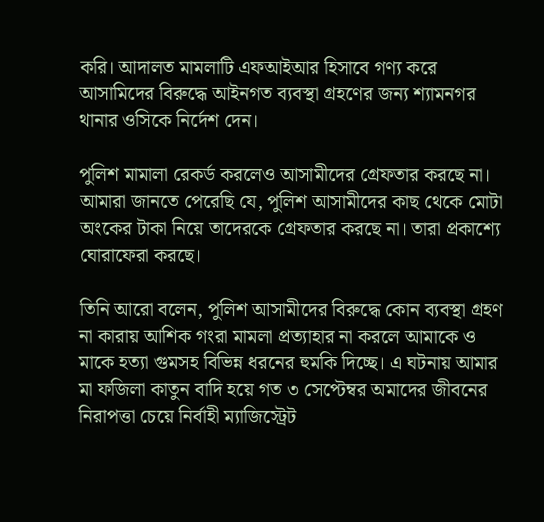করি। আদালত মামলাটি এফআইআর হিসাবে গণ্য করে আসামিদের বিরুদ্ধে আইনগত ব্যবস্থা গ্রহণের জন্য শ্যামনগর থানার ওসিকে নির্দেশ দেন।

পুলিশ মামালা রেকর্ড করলেও আসামীদের গ্রেফতার করছে না। আমারা জানতে পেরেছি যে, পুলিশ আসামীদের কাছ থেকে মোটা অংকের টাকা নিয়ে তাদেরকে গ্রেফতার করছে না। তারা প্রকাশ্যে ঘোরাফেরা করছে।

তিনি আরো বলেন, পুলিশ আসামীদের বিরুদ্ধে কোন ব্যবস্থা গ্রহণ না কারায় আশিক গংরা মামলা প্রত্যাহার না করলে আমাকে ও মাকে হত্যা গুমসহ বিভিন্ন ধরনের হুমকি দিচ্ছে। এ ঘটনায় আমার মা ফজিলা কাতুন বাদি হয়ে গত ৩ সেপ্টেম্বর অমাদের জীবনের নিরাপত্তা চেয়ে নির্বাহী ম্যাজিস্ট্রেট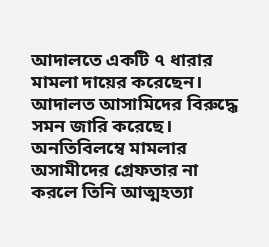আদালতে একটি ৭ ধারার মামলা দায়ের করেছেন। আদালত আসামিদের বিরুদ্ধে সমন জারি করেছে। অনতিবিলম্বে মামলার অসামীদের গ্রেফতার না করলে তিনি আত্মহত্যা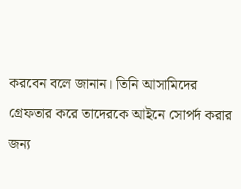করবেন বলে জানান। তিনি আসামিদের গ্রেফতার করে তাদেরকে আইনে সোপর্দ করার জন্য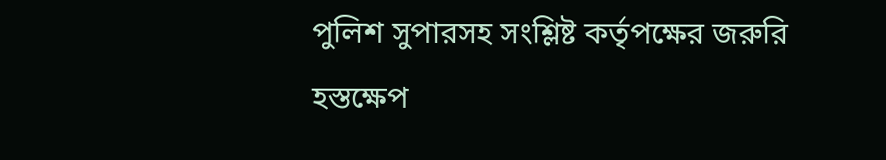পুলিশ সুপারসহ সংশ্লিষ্ট কর্তৃপক্ষের জরুরি হস্তক্ষেপ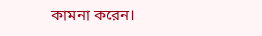কামনা করেন।